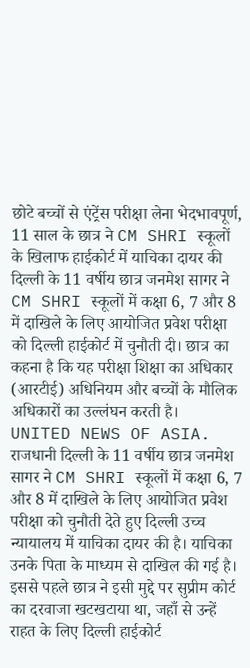छोटे बच्चों से एंट्रेंस परीक्षा लेना भेदभावपूर्ण, 11 साल के छात्र ने CM SHRI स्कूलों के खिलाफ हाईकोर्ट में याचिका दायर की
दिल्ली के 11 वर्षीय छात्र जनमेश सागर ने CM SHRI स्कूलों में कक्षा 6, 7 और 8 में दाखिले के लिए आयोजित प्रवेश परीक्षा को दिल्ली हाईकोर्ट में चुनौती दी। छात्र का कहना है कि यह परीक्षा शिक्षा का अधिकार (आरटीई) अधिनियम और बच्चों के मौलिक अधिकारों का उल्लंघन करती है।
UNITED NEWS OF ASIA. राजधानी दिल्ली के 11 वर्षीय छात्र जनमेश सागर ने CM SHRI स्कूलों में कक्षा 6, 7 और 8 में दाखिले के लिए आयोजित प्रवेश परीक्षा को चुनौती देते हुए दिल्ली उच्च न्यायालय में याचिका दायर की है। याचिका उनके पिता के माध्यम से दाखिल की गई है। इससे पहले छात्र ने इसी मुद्दे पर सुप्रीम कोर्ट का दरवाजा खटखटाया था, जहाँ से उन्हें राहत के लिए दिल्ली हाईकोर्ट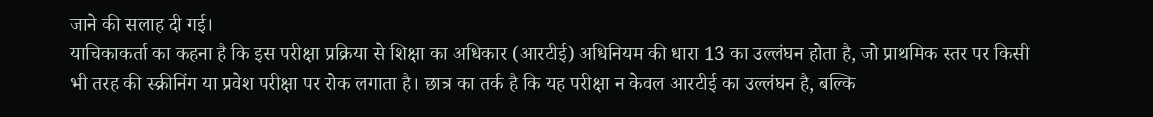जाने की सलाह दी गई।
याचिकाकर्ता का कहना है कि इस परीक्षा प्रक्रिया से शिक्षा का अधिकार (आरटीई) अधिनियम की धारा 13 का उल्लंघन होता है, जो प्राथमिक स्तर पर किसी भी तरह की स्क्रीनिंग या प्रवेश परीक्षा पर रोक लगाता है। छात्र का तर्क है कि यह परीक्षा न केवल आरटीई का उल्लंघन है, बल्कि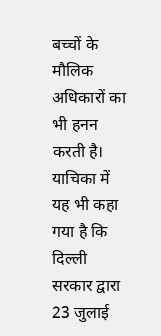बच्चों के मौलिक अधिकारों का भी हनन करती है। याचिका में यह भी कहा गया है कि दिल्ली सरकार द्वारा 23 जुलाई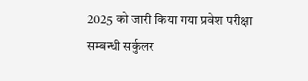2025 को जारी किया गया प्रवेश परीक्षा सम्बन्धी सर्कुलर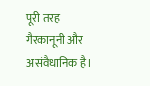पूरी तरह गैरकानूनी और असंवैधानिक है।